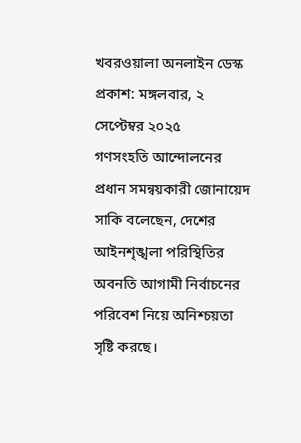খবরওয়ালা অনলাইন ডেস্ক
প্রকাশ: মঙ্গলবার, ২ সেপ্টেম্বর ২০২৫
গণসংহতি আন্দোলনের প্রধান সমন্বয়কারী জোনায়েদ সাকি বলেছেন, দেশের আইনশৃঙ্খলা পরিস্থিতির অবনতি আগামী নির্বাচনের পরিবেশ নিয়ে অনিশ্চয়তা সৃষ্টি করছে।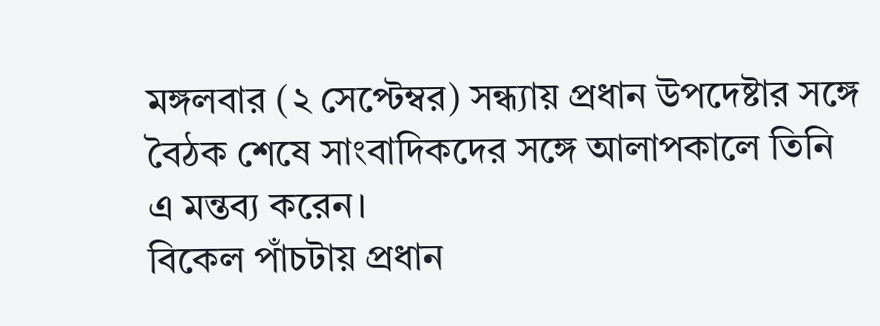মঙ্গলবার (২ সেপ্টেম্বর) সন্ধ্যায় প্রধান উপদেষ্টার সঙ্গে বৈঠক শেষে সাংবাদিকদের সঙ্গে আলাপকালে তিনি এ মন্তব্য করেন।
বিকেল পাঁচটায় প্রধান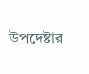উপদেষ্টার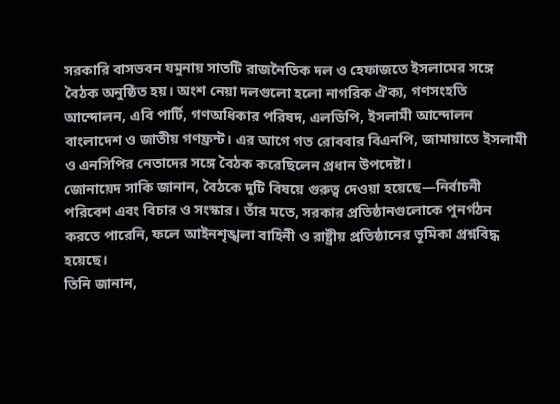সরকারি বাসভবন যমুনায় সাতটি রাজনৈতিক দল ও হেফাজতে ইসলামের সঙ্গে বৈঠক অনুষ্ঠিত হয়। অংশ নেয়া দলগুলো হলো নাগরিক ঐক্য, গণসংহতি আন্দোলন, এবি পার্টি, গণঅধিকার পরিষদ, এলডিপি, ইসলামী আন্দোলন বাংলাদেশ ও জাতীয় গণফ্রন্ট। এর আগে গত রোববার বিএনপি, জামায়াতে ইসলামী ও এনসিপির নেতাদের সঙ্গে বৈঠক করেছিলেন প্রধান উপদেষ্টা।
জোনায়েদ সাকি জানান, বৈঠকে দুটি বিষয়ে গুরুত্ব দেওয়া হয়েছে—নির্বাচনী পরিবেশ এবং বিচার ও সংস্কার। তাঁর মতে, সরকার প্রতিষ্ঠানগুলোকে পুনর্গঠন করতে পারেনি, ফলে আইনশৃঙ্খলা বাহিনী ও রাষ্ট্রীয় প্রতিষ্ঠানের ভূমিকা প্রশ্নবিদ্ধ হয়েছে।
তিনি জানান,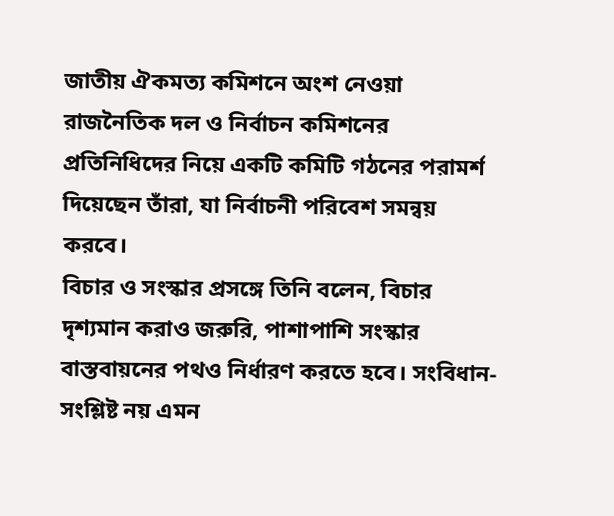জাতীয় ঐকমত্য কমিশনে অংশ নেওয়া রাজনৈতিক দল ও নির্বাচন কমিশনের প্রতিনিধিদের নিয়ে একটি কমিটি গঠনের পরামর্শ দিয়েছেন তাঁরা, যা নির্বাচনী পরিবেশ সমন্বয় করবে।
বিচার ও সংস্কার প্রসঙ্গে তিনি বলেন, বিচার দৃশ্যমান করাও জরুরি, পাশাপাশি সংস্কার বাস্তবায়নের পথও নির্ধারণ করতে হবে। সংবিধান-সংশ্লিষ্ট নয় এমন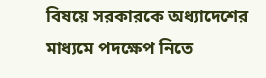বিষয়ে সরকারকে অধ্যাদেশের মাধ্যমে পদক্ষেপ নিতে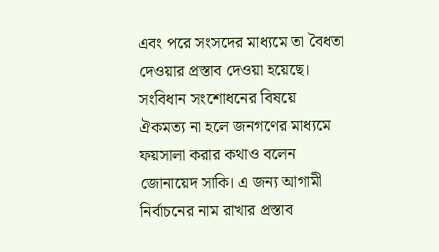এবং পরে সংসদের মাধ্যমে তা বৈধতা দেওয়ার প্রস্তাব দেওয়া হয়েছে।
সংবিধান সংশোধনের বিষয়ে ঐকমত্য না হলে জনগণের মাধ্যমে ফয়সালা করার কথাও বলেন জোনায়েদ সাকি। এ জন্য আগামী নির্বাচনের নাম রাখার প্রস্তাব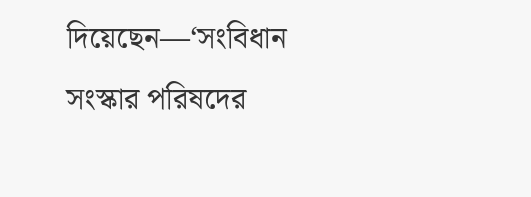দিয়েছেন—‘সংবিধান সংস্কার পরিষদের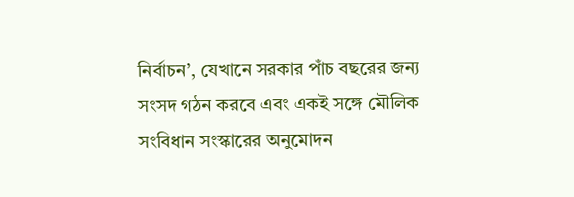নির্বাচন’, যেখানে সরকার পাঁচ বছরের জন্য সংসদ গঠন করবে এবং একই সঙ্গে মৌলিক সংবিধান সংস্কারের অনুমোদন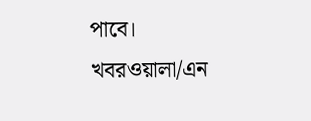পাবে।
খবরওয়ালা/এন